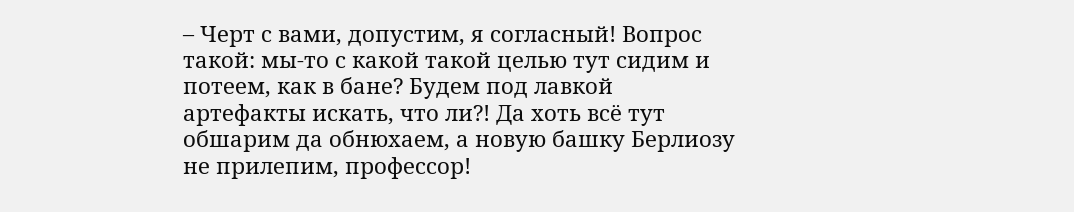– Черт с вами, допустим, я согласный! Вопрос такой: мы-то с какой такой целью тут сидим и потеем, как в бане? Будем под лавкой артефакты искать, что ли?! Да хоть всё тут обшарим да обнюхаем, а новую башку Берлиозу не прилепим, профессор!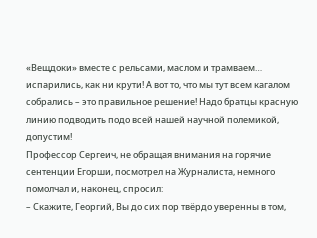«Вещдоки» вместе с рельсами, маслом и трамваем… испарились, как ни крути! А вот то, что мы тут всем кагалом собрались – это правильное решение! Надо братцы красную линию подводить подо всей нашей научной полемикой, допустим!
Профессор Сергеич, не обращая внимания на горячие сентенции Егорши, посмотрел на Журналиста, немного помолчал и, наконец, спросил:
– Скажите, Георгий, Вы до сих пор твёрдо уверенны в том,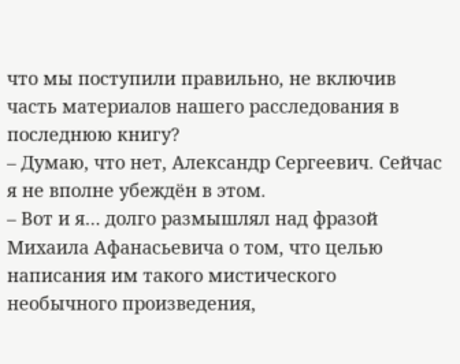что мы поступили правильно, не включив часть материалов нашего расследования в последнюю книгу?
– Думаю, что нет, Александр Сергеевич. Сейчас я не вполне убеждён в этом.
– Вот и я… долго размышлял над фразой Михаила Афанасьевича о том, что целью написания им такого мистического необычного произведения,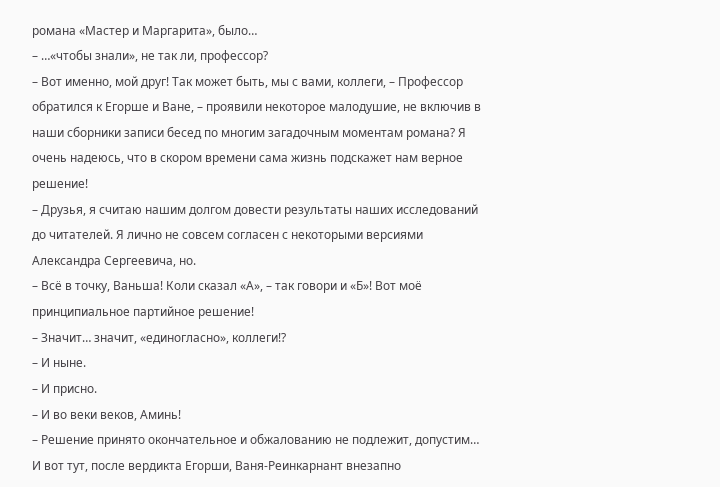романа «Мастер и Маргарита», было…
– …«чтобы знали», не так ли, профессор?
– Вот именно, мой друг! Так может быть, мы с вами, коллеги, – Профессор обратился к Егорше и Ване, – проявили некоторое малодушие, не включив в наши сборники записи бесед по многим загадочным моментам романа? Я очень надеюсь, что в скором времени сама жизнь подскажет нам верное решение!
– Друзья, я считаю нашим долгом довести результаты наших исследований до читателей. Я лично не совсем согласен с некоторыми версиями Александра Сергеевича, но.
– Всё в точку, Ваньша! Коли сказал «А», – так говори и «Б»! Вот моё принципиальное партийное решение!
– Значит… значит, «единогласно», коллеги!?
– И ныне.
– И присно.
– И во веки веков, Аминь!
– Решение принято окончательное и обжалованию не подлежит, допустим…
И вот тут, после вердикта Егорши, Ваня-Реинкарнант внезапно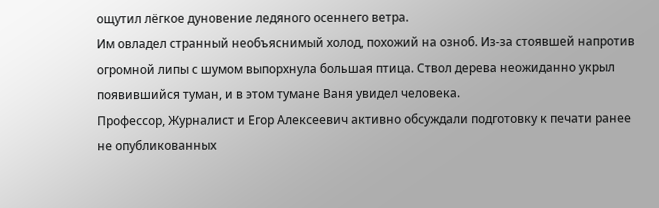ощутил лёгкое дуновение ледяного осеннего ветра.
Им овладел странный необъяснимый холод, похожий на озноб. Из-за стоявшей напротив огромной липы с шумом выпорхнула большая птица. Ствол дерева неожиданно укрыл появившийся туман, и в этом тумане Ваня увидел человека.
Профессор, Журналист и Егор Алексеевич активно обсуждали подготовку к печати ранее не опубликованных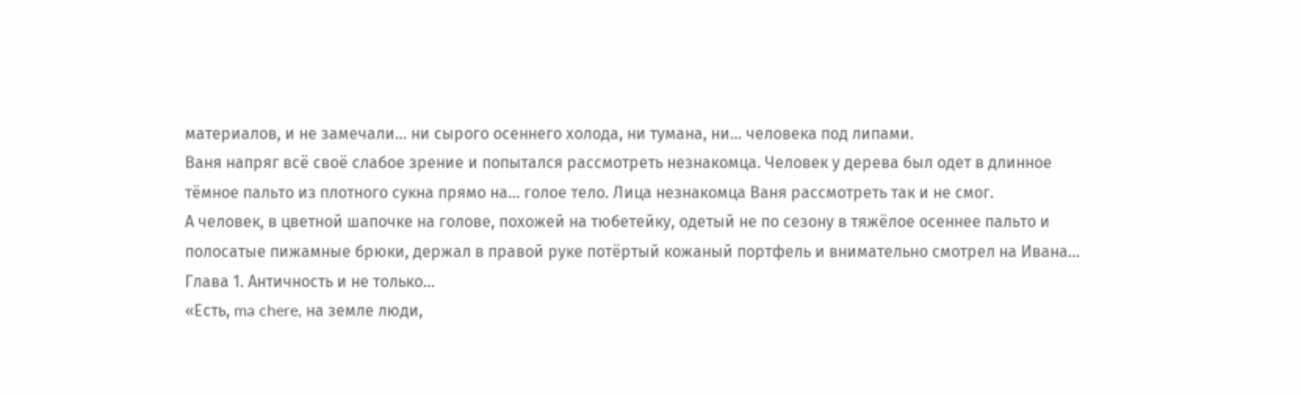материалов, и не замечали… ни сырого осеннего холода, ни тумана, ни… человека под липами.
Ваня напряг всё своё слабое зрение и попытался рассмотреть незнакомца. Человек у дерева был одет в длинное тёмное пальто из плотного сукна прямо на… голое тело. Лица незнакомца Ваня рассмотреть так и не смог.
А человек, в цветной шапочке на голове, похожей на тюбетейку, одетый не по сезону в тяжёлое осеннее пальто и полосатые пижамные брюки, держал в правой руке потёртый кожаный портфель и внимательно смотрел на Ивана…
Глава 1. Античность и не только…
«Есть, ma chere, на земле люди,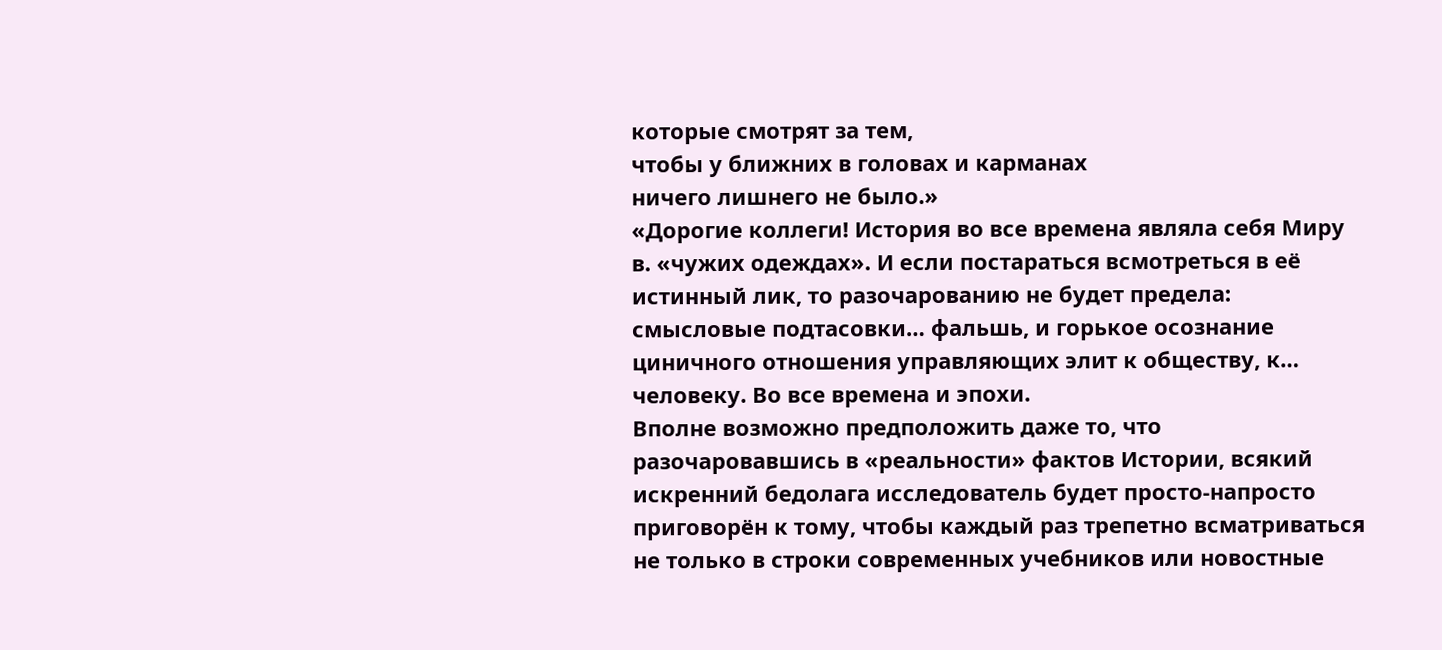которые смотрят за тем,
чтобы у ближних в головах и карманах
ничего лишнего не было.»
«Дорогие коллеги! История во все времена являла себя Миру в. «чужих одеждах». И если постараться всмотреться в её истинный лик, то разочарованию не будет предела: смысловые подтасовки… фальшь, и горькое осознание циничного отношения управляющих элит к обществу, к… человеку. Во все времена и эпохи.
Вполне возможно предположить даже то, что разочаровавшись в «реальности» фактов Истории, всякий искренний бедолага исследователь будет просто-напросто приговорён к тому, чтобы каждый раз трепетно всматриваться не только в строки современных учебников или новостные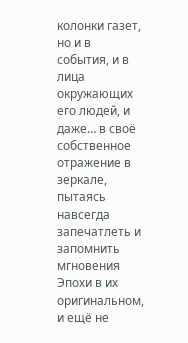колонки газет, но и в события, и в лица окружающих его людей, и даже… в своё собственное отражение в зеркале, пытаясь навсегда запечатлеть и запомнить мгновения Эпохи в их оригинальном, и ещё не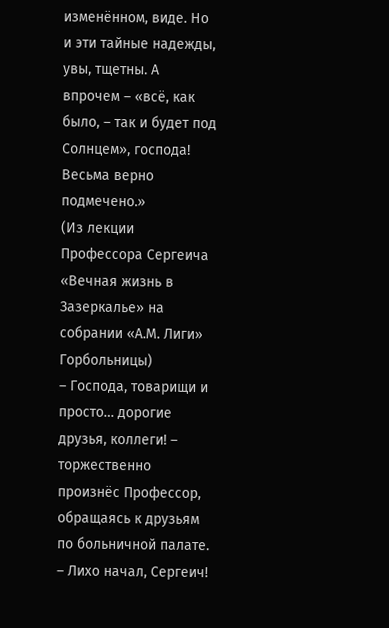изменённом, виде. Но и эти тайные надежды, увы, тщетны. А впрочем – «всё, как было, – так и будет под Солнцем», господа! Весьма верно подмечено.»
(Из лекции Профессора Сергеича «Вечная жизнь в Зазеркалье» на собрании «А.М. Лиги» Горбольницы)
– Господа, товарищи и просто… дорогие друзья, коллеги! – торжественно произнёс Профессор, обращаясь к друзьям по больничной палате.
– Лихо начал, Сергеич!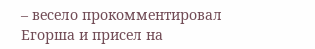– весело прокомментировал Егорша и присел на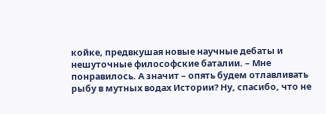койке, предвкушая новые научные дебаты и нешуточные философские баталии. – Мне понравилось. А значит – опять будем отлавливать рыбу в мутных водах Истории? Ну, спасибо, что не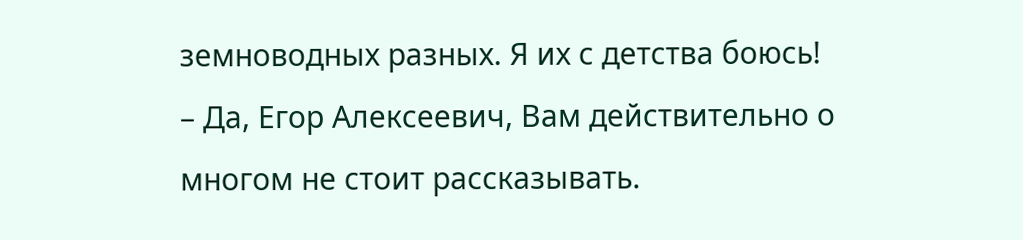земноводных разных. Я их с детства боюсь!
– Да, Егор Алексеевич, Вам действительно о многом не стоит рассказывать.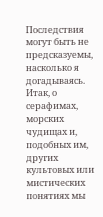Последствия могут быть не предсказуемы, насколько я догадываясь.
Итак, о серафимах, морских чудищах и, подобных им, других культовых или мистических понятиях мы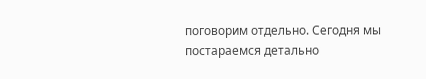поговорим отдельно. Сегодня мы постараемся детально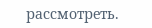рассмотреть.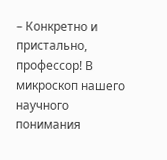– Конкретно и пристально, профессор! В микроскоп нашего научного понимания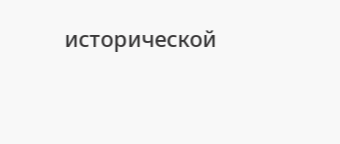исторической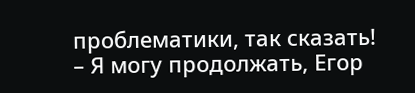проблематики, так сказать!
– Я могу продолжать, Егор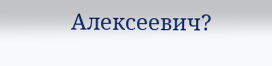Алексеевич?